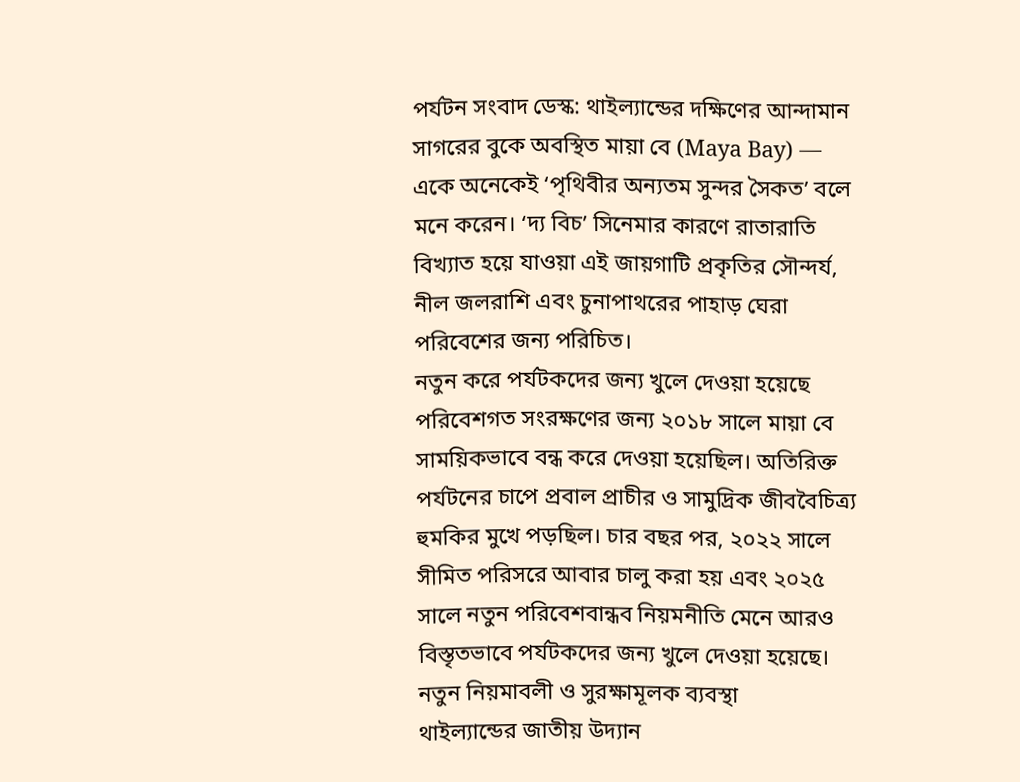পর্যটন সংবাদ ডেস্ক: থাইল্যান্ডের দক্ষিণের আন্দামান সাগরের বুকে অবস্থিত মায়া বে (Maya Bay) — একে অনেকেই ‘পৃথিবীর অন্যতম সুন্দর সৈকত’ বলে মনে করেন। ‘দ্য বিচ’ সিনেমার কারণে রাতারাতি বিখ্যাত হয়ে যাওয়া এই জায়গাটি প্রকৃতির সৌন্দর্য, নীল জলরাশি এবং চুনাপাথরের পাহাড় ঘেরা পরিবেশের জন্য পরিচিত।
নতুন করে পর্যটকদের জন্য খুলে দেওয়া হয়েছে
পরিবেশগত সংরক্ষণের জন্য ২০১৮ সালে মায়া বে সাময়িকভাবে বন্ধ করে দেওয়া হয়েছিল। অতিরিক্ত পর্যটনের চাপে প্রবাল প্রাচীর ও সামুদ্রিক জীববৈচিত্র্য হুমকির মুখে পড়ছিল। চার বছর পর, ২০২২ সালে সীমিত পরিসরে আবার চালু করা হয় এবং ২০২৫ সালে নতুন পরিবেশবান্ধব নিয়মনীতি মেনে আরও বিস্তৃতভাবে পর্যটকদের জন্য খুলে দেওয়া হয়েছে।
নতুন নিয়মাবলী ও সুরক্ষামূলক ব্যবস্থা
থাইল্যান্ডের জাতীয় উদ্যান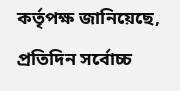কর্তৃপক্ষ জানিয়েছে, প্রতিদিন সর্বোচ্চ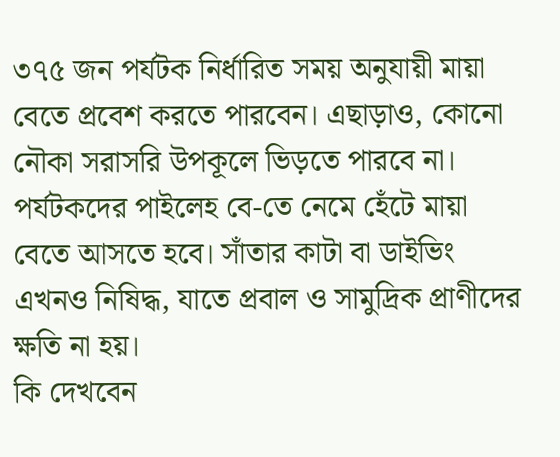৩৭৫ জন পর্যটক নির্ধারিত সময় অনুযায়ী মায়া বেতে প্রবেশ করতে পারবেন। এছাড়াও, কোনো নৌকা সরাসরি উপকূলে ভিড়তে পারবে না। পর্যটকদের পাইলেহ বে-তে নেমে হেঁটে মায়া বেতে আসতে হবে। সাঁতার কাটা বা ডাইভিং এখনও নিষিদ্ধ, যাতে প্রবাল ও সামুদ্রিক প্রাণীদের ক্ষতি না হয়।
কি দেখবেন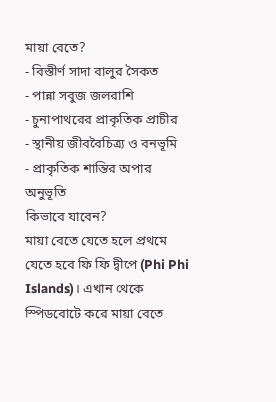মায়া বেতে?
- বিস্তীর্ণ সাদা বালুর সৈকত
- পান্না সবুজ জলরাশি
- চুনাপাথরের প্রাকৃতিক প্রাচীর
- স্থানীয় জীববৈচিত্র্য ও বনভূমি
- প্রাকৃতিক শান্তির অপার অনুভূতি
কিভাবে যাবেন?
মায়া বেতে যেতে হলে প্রথমে যেতে হবে ফি ফি দ্বীপে (Phi Phi Islands)। এখান থেকে স্পিডবোটে করে মায়া বেতে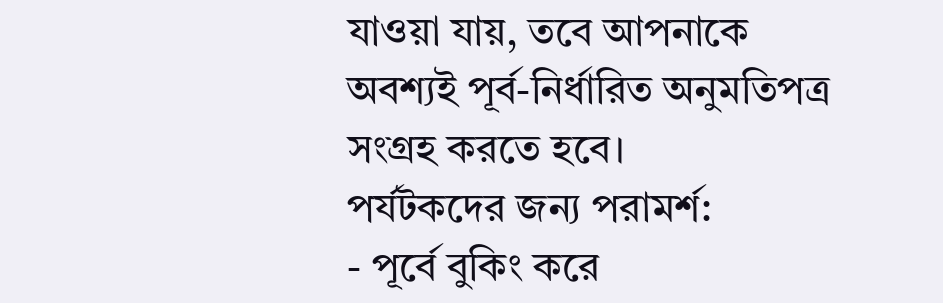যাওয়া যায়, তবে আপনাকে অবশ্যই পূর্ব-নির্ধারিত অনুমতিপত্র সংগ্রহ করতে হবে।
পর্যটকদের জন্য পরামর্শ:
- পূর্বে বুকিং করে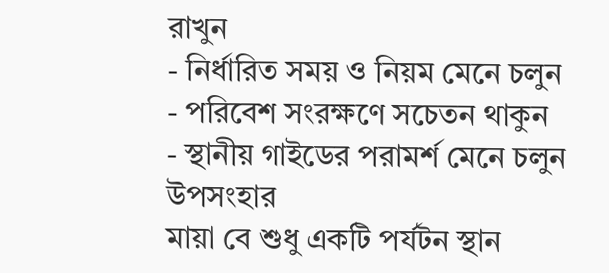রাখুন
- নির্ধারিত সময় ও নিয়ম মেনে চলুন
- পরিবেশ সংরক্ষণে সচেতন থাকুন
- স্থানীয় গাইডের পরামর্শ মেনে চলুন
উপসংহার
মায়া বে শুধু একটি পর্যটন স্থান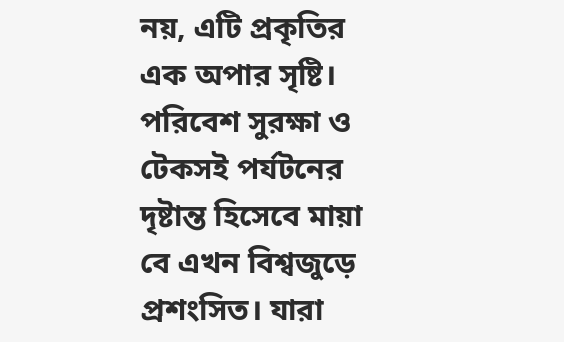নয়, এটি প্রকৃতির এক অপার সৃষ্টি। পরিবেশ সুরক্ষা ও টেকসই পর্যটনের দৃষ্টান্ত হিসেবে মায়া বে এখন বিশ্বজুড়ে প্রশংসিত। যারা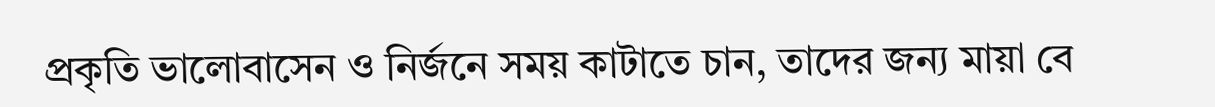প্রকৃতি ভালোবাসেন ও নির্জনে সময় কাটাতে চান, তাদের জন্য মায়া বে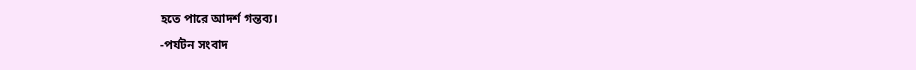হতে পারে আদর্শ গন্তব্য।
-পর্যটন সংবাদ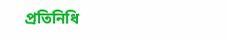প্রতিনিধি